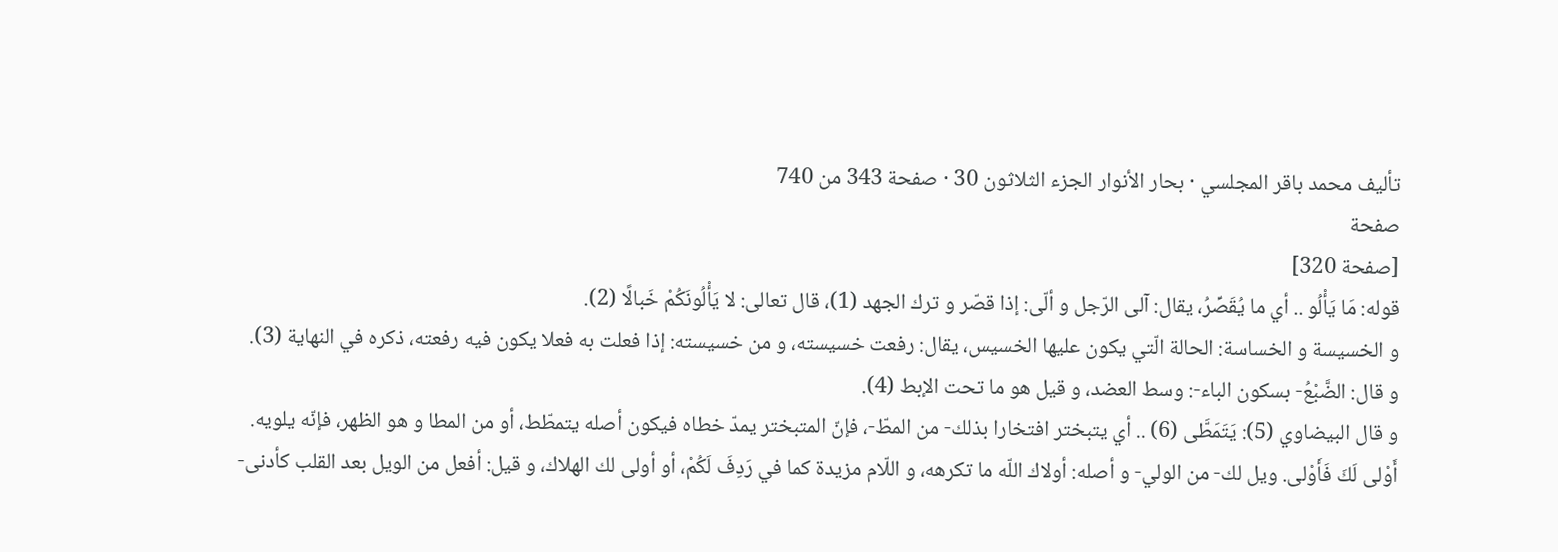تأليف محمد باقر المجلسي · بحار الأنوار الجزء الثلاثون 30 · صفحة 343 من 740
صفحة
[صفحة 320]
قوله: مَا يَأْلُو .. أي ما يُقَصِّرُ، يقال: آلى الرّجل و ألّى: إذا قصّر و ترك الجهد (1)، قال تعالى: لا يَأْلُونَكُمْ خَبالًا (2).
و الخسيسة و الخساسة: الحالة الّتي يكون عليها الخسيس، يقال: رفعت خسيسته، و من خسيسته: إذا فعلت به فعلا يكون فيه رفعته، ذكره في النهاية (3).
و قال: الضَّبْعُ- بسكون الباء-: وسط العضد، و قيل هو ما تحت الإبط (4).
و قال البيضاوي (5): يَتَمَطَّى (6) .. أي يتبختر افتخارا بذلك- من المطّ-، فإنّ المتبختر يمدّ خطاه فيكون أصله يتمطّط، أو من المطا و هو الظهر، فإنّه يلويه.
أَوْلى لَكَ فَأَوْلى. ويل لك- من الولي- و أصله: أولاك اللّه ما تكرهه، و اللّام مزيدة كما في رَدِفَ لَكُمْ، أو أولى لك الهلاك، و قيل: أفعل من الويل بعد القلب كأدنى-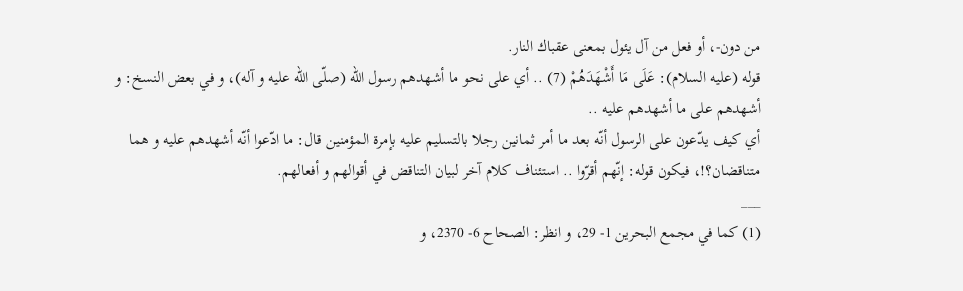من دون-، أو فعل من آل يئول بمعنى عقباك النار.
قوله (عليه السلام): عَلَى مَا أَشْهَدَهُمْ (7) .. أي على نحو ما أشهدهم رسول اللّه (صلّى اللّه عليه و آله)، و في بعض النسخ: و أشهدهم على ما أشهدهم عليه ..
أي كيف يدّعون على الرسول أنّه بعد ما أمر ثمانين رجلا بالتسليم عليه بإمرة المؤمنين قال: ما ادّعوا أنّه أشهدهم عليه و هما متناقضان؟!، فيكون قوله: إنّهم أقرّوا .. استئناف كلام آخر لبيان التناقض في أقوالهم و أفعالهم.
___
(1) كما في مجمع البحرين 1- 29، و انظر: الصحاح 6- 2370، و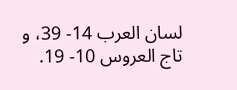لسان العرب 14- 39، و تاج العروس 10- 19.